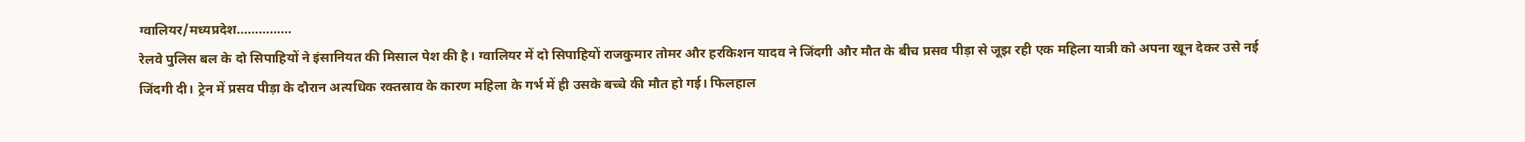ग्वालियर/मध्यप्रदेश……………
रेलवे पुलिस बल के दो सिपाहियों ने इंसानियत की मिसाल पेश की है। ग्वालियर में दो सिपाहियों राजकुमार तोमर और हरकिशन यादव ने जिंदगी और मौत के बीच प्रसव पीड़ा से जूझ रही एक महिला यात्री को अपना खून देकर उसे नई जिंदगी दी। ट्रेन में प्रसव पीड़ा के दौरान अत्यधिक रक्तस्राव के कारण महिला के गर्भ में ही उसके बच्चे की मौत हो गई। फिलहाल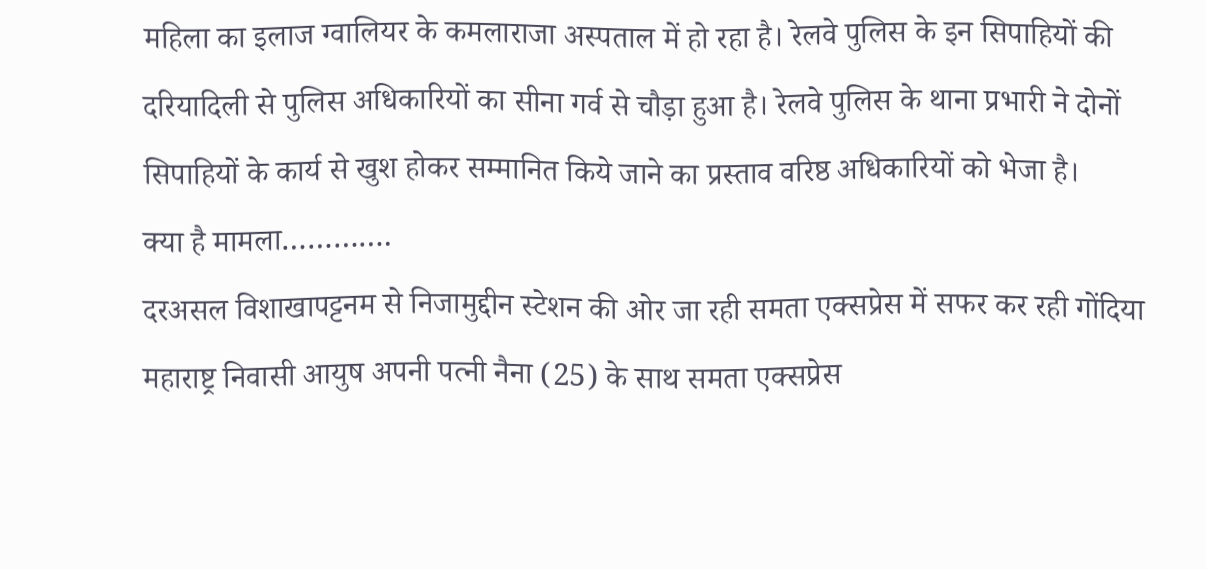महिला का इलाज ग्वालियर के कमलाराजा अस्पताल में हो रहा है। रेलवे पुलिस के इन सिपाहियों की दरियादिली से पुलिस अधिकारियों का सीना गर्व से चौड़ा हुआ है। रेलवे पुलिस के थाना प्रभारी ने दोनों सिपाहियों के कार्य से खुश होकर सम्मानित किये जाने का प्रस्ताव वरिष्ठ अधिकारियों को भेजा है।
क्या है मामला………….
दरअसल विशाखापट्टनम से निजामुद्दीन स्टेशन की ओर जा रही समता एक्सप्रेस में सफर कर रही गोंदिया महाराष्ट्र निवासी आयुष अपनी पत्नी नैना (25) के साथ समता एक्सप्रेस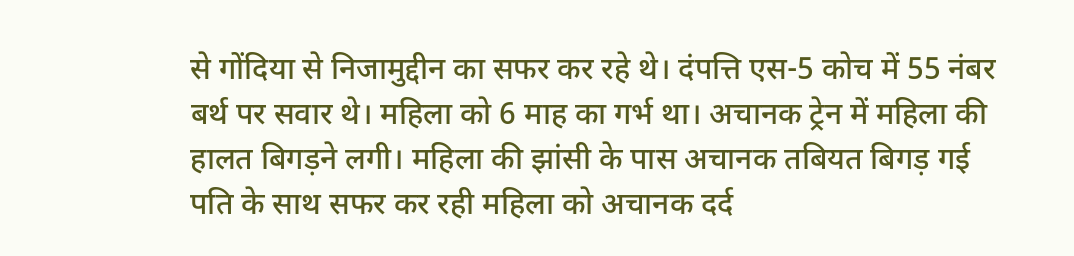से गोंदिया से निजामुद्दीन का सफर कर रहे थे। दंपत्ति एस-5 कोच में 55 नंबर बर्थ पर सवार थे। महिला को 6 माह का गर्भ था। अचानक ट्रेन में महिला की हालत बिगड़ने लगी। महिला की झांसी के पास अचानक तबियत बिगड़ गई पति के साथ सफर कर रही महिला को अचानक दर्द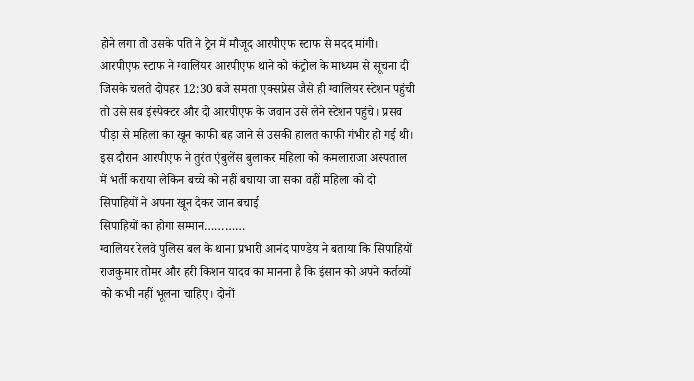होने लगा तो उसके पति ने ट्रेन में मौजूद आरपीएफ स्टाफ से मदद मांगी। आरपीएफ स्टाफ ने ग्वालियर आरपीएफ थाने को कंट्रोल के माध्यम से सूचना दी जिसके चलते दोपहर 12:30 बजे समता एक्सप्रेस जैसे ही ग्वालियर स्टेशन पहुंची तो उसे सब इंस्पेक्टर और दो आरपीएफ के जवान उसे लेने स्टेशन पहुंचे। प्रसव पीड़ा से महिला का खून काफी बह जाने से उसकी हालत काफी गंभीर हो गई थी। इस दौरान आरपीएफ ने तुरंत एंबुलेंस बुलाकर महिला को कमलाराजा अस्पताल में भर्ती कराया लेकिन बच्चे को नहीं बचाया जा सका वहीं महिला को दो सिपाहियों ने अपना खून देकर जान बचाई
सिपाहियों का होगा सम्मान…………
ग्वालियर रेलवे पुलिस बल के थाना प्रभारी आनंद पाण्डेय ने बताया कि सिपाहियों राजकुमार तोमर और हरी किशन यादव का मानना है कि इंसान को अपने कर्तव्यों को कभी नहीं भूलना चाहिए। दोनों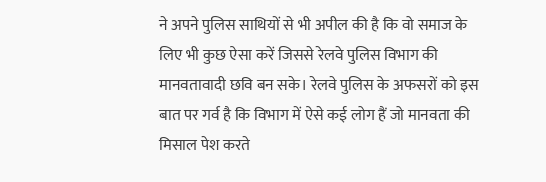ने अपने पुलिस साथियों से भी अपील की है कि वो समाज के लिए भी कुछ ऐसा करें जिससे रेलवे पुलिस विभाग की मानवतावादी छवि बन सके। रेलवे पुलिस के अफसरों को इस बात पर गर्व है कि विभाग में ऐसे कई लोग हैं जो मानवता की मिसाल पेश करते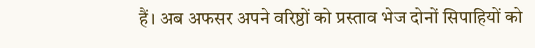हैं। अब अफसर अपने वरिष्ठों को प्रस्ताव भेज दोनों सिपाहियों को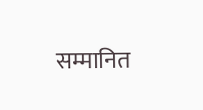सम्मानित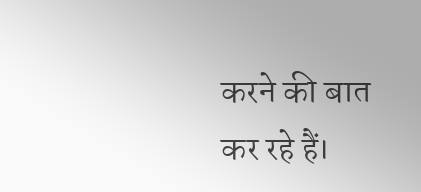करने की बात कर रहे हैं।